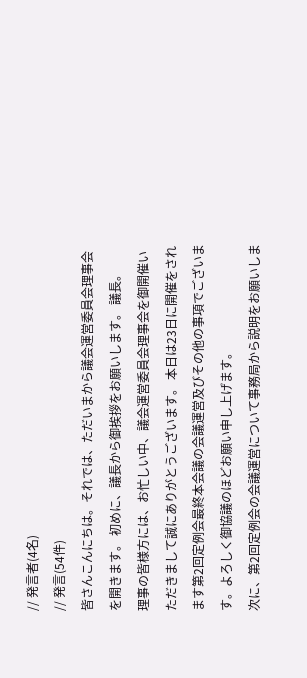// 発言者(4名)
// 発言(54件)
皆さんこんにちは。それでは、ただいまから議会運営委員会理事会を開きます。 初めに、議長から御挨拶をお願いします。 議長。
理事の皆様方には、お忙しい中、議会運営委員会理事会を御開催いただきまして誠にありがとうございます。 本日は23日に開催をされます第2回定例会最終本会議の会議運営及びその他の事項でございます。よろしく御協議のほどお願い申し上げます。
次に、第2回定例会の会議運営について事務局から説明をお願いしま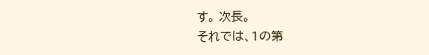す。 次長。
それでは、1の第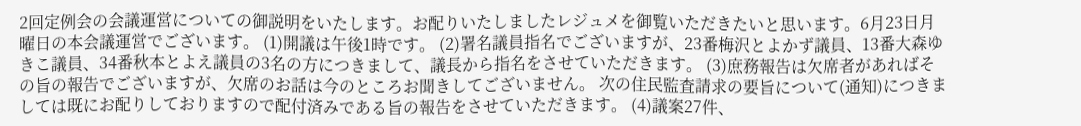2回定例会の会議運営についての御説明をいたします。お配りいたしましたレジュメを御覧いただきたいと思います。6月23日月曜日の本会議運営でございます。 (1)開議は午後1時です。 (2)署名議員指名でございますが、23番梅沢とよかず議員、13番大森ゆきこ議員、34番秋本とよえ議員の3名の方につきまして、議長から指名をさせていただきます。 (3)庶務報告は欠席者があればその旨の報告でございますが、欠席のお話は今のところお聞きしてございません。 次の住民監査請求の要旨について(通知)につきましては既にお配りしておりますので配付済みである旨の報告をさせていただきます。 (4)議案27件、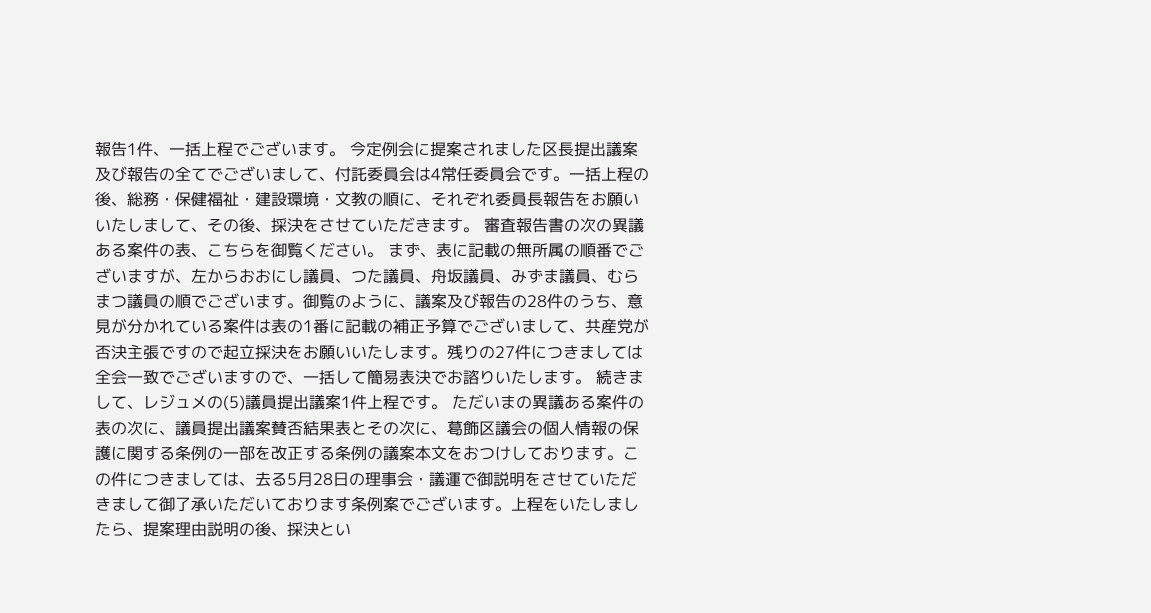報告1件、一括上程でございます。 今定例会に提案されました区長提出議案及び報告の全てでございまして、付託委員会は4常任委員会です。一括上程の後、総務・保健福祉・建設環境・文教の順に、それぞれ委員長報告をお願いいたしまして、その後、採決をさせていただきます。 審査報告書の次の異議ある案件の表、こちらを御覧ください。 まず、表に記載の無所属の順番でございますが、左からおおにし議員、つた議員、舟坂議員、みずま議員、むらまつ議員の順でございます。御覧のように、議案及び報告の28件のうち、意見が分かれている案件は表の1番に記載の補正予算でございまして、共産党が否決主張ですので起立採決をお願いいたします。残りの27件につきましては全会一致でございますので、一括して簡易表決でお諮りいたします。 続きまして、レジュメの(5)議員提出議案1件上程です。 ただいまの異議ある案件の表の次に、議員提出議案賛否結果表とその次に、葛飾区議会の個人情報の保護に関する条例の一部を改正する条例の議案本文をおつけしております。この件につきましては、去る5月28日の理事会・議運で御説明をさせていただきまして御了承いただいております条例案でございます。上程をいたしましたら、提案理由説明の後、採決とい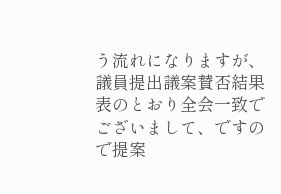う流れになりますが、議員提出議案賛否結果表のとおり全会一致でございまして、ですので提案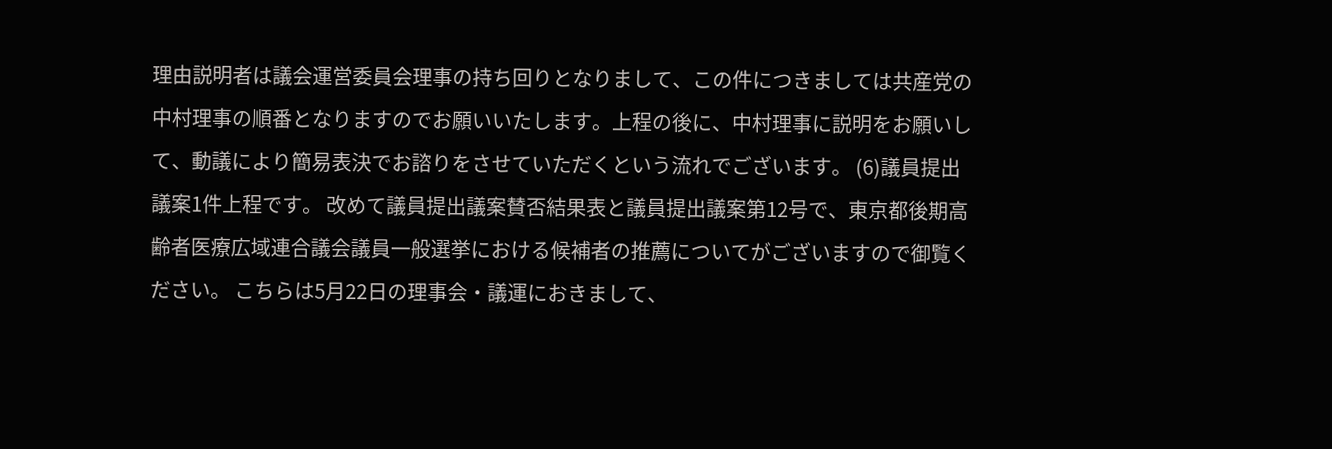理由説明者は議会運営委員会理事の持ち回りとなりまして、この件につきましては共産党の中村理事の順番となりますのでお願いいたします。上程の後に、中村理事に説明をお願いして、動議により簡易表決でお諮りをさせていただくという流れでございます。 (6)議員提出議案1件上程です。 改めて議員提出議案賛否結果表と議員提出議案第12号で、東京都後期高齢者医療広域連合議会議員一般選挙における候補者の推薦についてがございますので御覧ください。 こちらは5月22日の理事会・議運におきまして、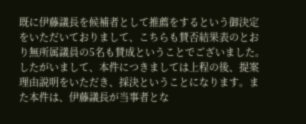既に伊藤議長を候補者として推薦をするという御決定をいただいておりまして、こちらも賛否結果表のとおり無所属議員の5名も賛成ということでございました。したがいまして、本件につきましては上程の後、提案理由説明をいただき、採決ということになります。また本件は、伊藤議長が当事者とな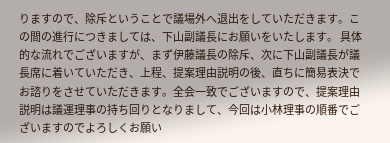りますので、除斥ということで議場外へ退出をしていただきます。この間の進行につきましては、下山副議長にお願いをいたします。 具体的な流れでございますが、まず伊藤議長の除斥、次に下山副議長が議長席に着いていただき、上程、提案理由説明の後、直ちに簡易表決でお諮りをさせていただきます。全会一致でございますので、提案理由説明は議運理事の持ち回りとなりまして、今回は小林理事の順番でございますのでよろしくお願い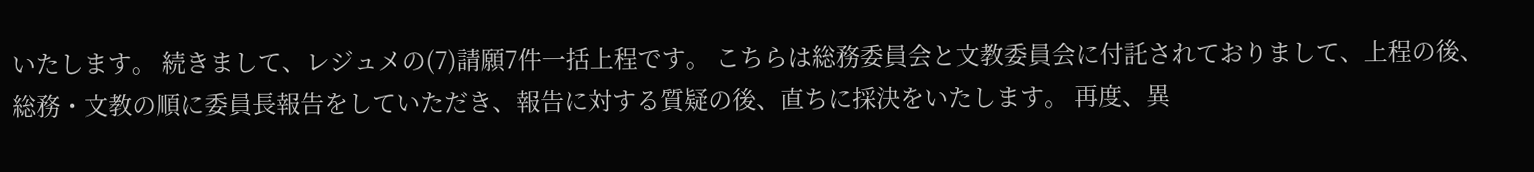いたします。 続きまして、レジュメの(7)請願7件一括上程です。 こちらは総務委員会と文教委員会に付託されておりまして、上程の後、総務・文教の順に委員長報告をしていただき、報告に対する質疑の後、直ちに採決をいたします。 再度、異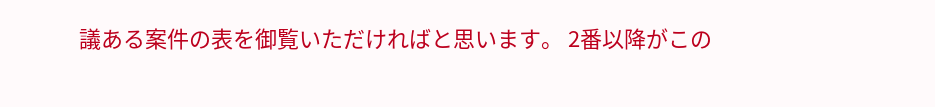議ある案件の表を御覧いただければと思います。 2番以降がこの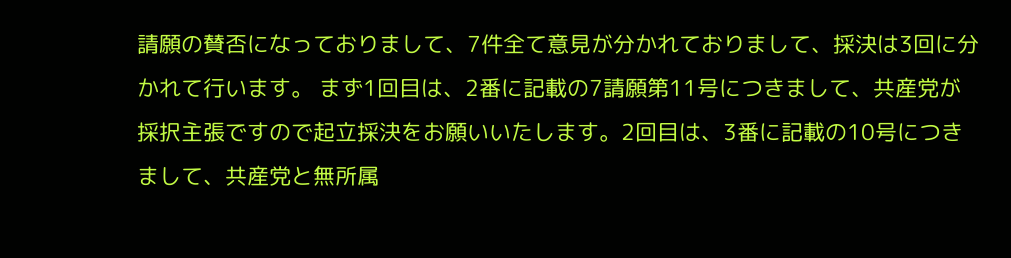請願の賛否になっておりまして、7件全て意見が分かれておりまして、採決は3回に分かれて行います。 まず1回目は、2番に記載の7請願第11号につきまして、共産党が採択主張ですので起立採決をお願いいたします。2回目は、3番に記載の10号につきまして、共産党と無所属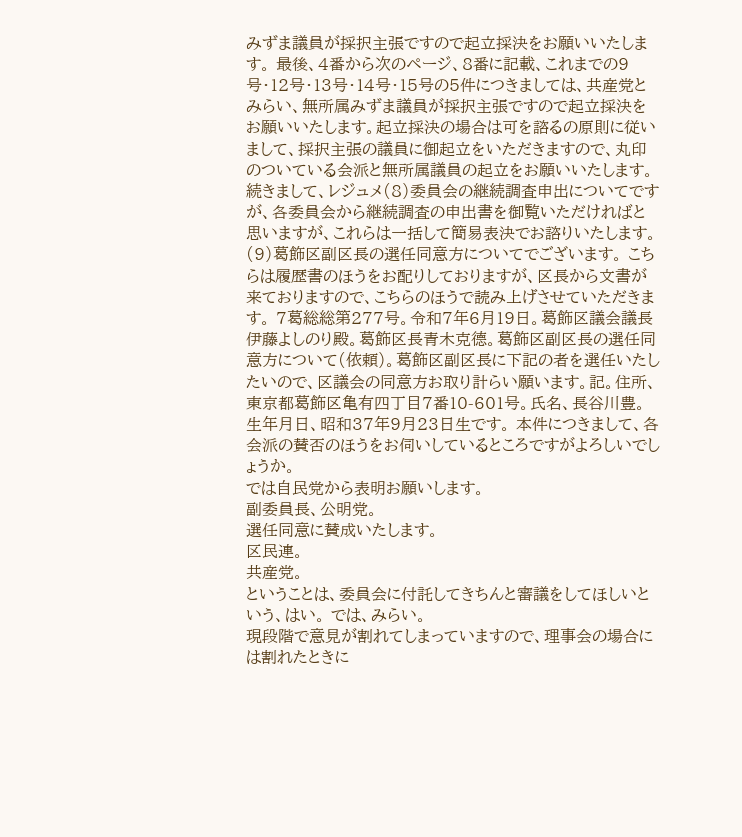みずま議員が採択主張ですので起立採決をお願いいたします。 最後、4番から次のページ、8番に記載、これまでの9号・12号・13号・14号・15号の5件につきましては、共産党とみらい、無所属みずま議員が採択主張ですので起立採決をお願いいたします。起立採決の場合は可を諮るの原則に従いまして、採択主張の議員に御起立をいただきますので、丸印のついている会派と無所属議員の起立をお願いいたします。 続きまして、レジュメ(8)委員会の継続調査申出についてですが、各委員会から継続調査の申出書を御覧いただければと思いますが、これらは一括して簡易表決でお諮りいたします。 (9)葛飾区副区長の選任同意方についてでございます。 こちらは履歴書のほうをお配りしておりますが、区長から文書が来ておりますので、こちらのほうで読み上げさせていただきます。 7葛総総第277号。令和7年6月19日。葛飾区議会議長伊藤よしのり殿。葛飾区長青木克德。葛飾区副区長の選任同意方について(依頼)。葛飾区副区長に下記の者を選任いたしたいので、区議会の同意方お取り計らい願います。記。住所、東京都葛飾区亀有四丁目7番10-601号。氏名、長谷川豊。生年月日、昭和37年9月23日生です。 本件につきまして、各会派の賛否のほうをお伺いしているところですがよろしいでしょうか。
では自民党から表明お願いします。
副委員長、公明党。
選任同意に賛成いたします。
区民連。
共産党。
ということは、委員会に付託してきちんと審議をしてほしいという、はい。 では、みらい。
現段階で意見が割れてしまっていますので、理事会の場合には割れたときに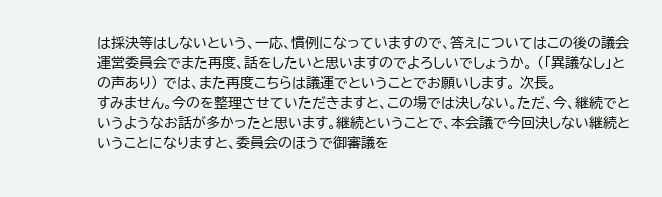は採決等はしないという、一応、慣例になっていますので、答えについてはこの後の議会運営委員会でまた再度、話をしたいと思いますのでよろしいでしょうか。 (「異議なし」との声あり) では、また再度こちらは議運でということでお願いします。 次長。
すみません。今のを整理させていただきますと、この場では決しない。ただ、今、継続でというようなお話が多かったと思います。継続ということで、本会議で今回決しない継続ということになりますと、委員会のほうで御審議を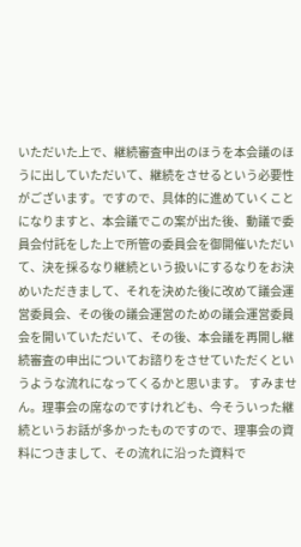いただいた上で、継続審査申出のほうを本会議のほうに出していただいて、継続をさせるという必要性がございます。ですので、具体的に進めていくことになりますと、本会議でこの案が出た後、動議で委員会付託をした上で所管の委員会を御開催いただいて、決を採るなり継続という扱いにするなりをお決めいただきまして、それを決めた後に改めて議会運営委員会、その後の議会運営のための議会運営委員会を開いていただいて、その後、本会議を再開し継続審査の申出についてお諮りをさせていただくというような流れになってくるかと思います。 すみません。理事会の席なのですけれども、今そういった継続というお話が多かったものですので、理事会の資料につきまして、その流れに沿った資料で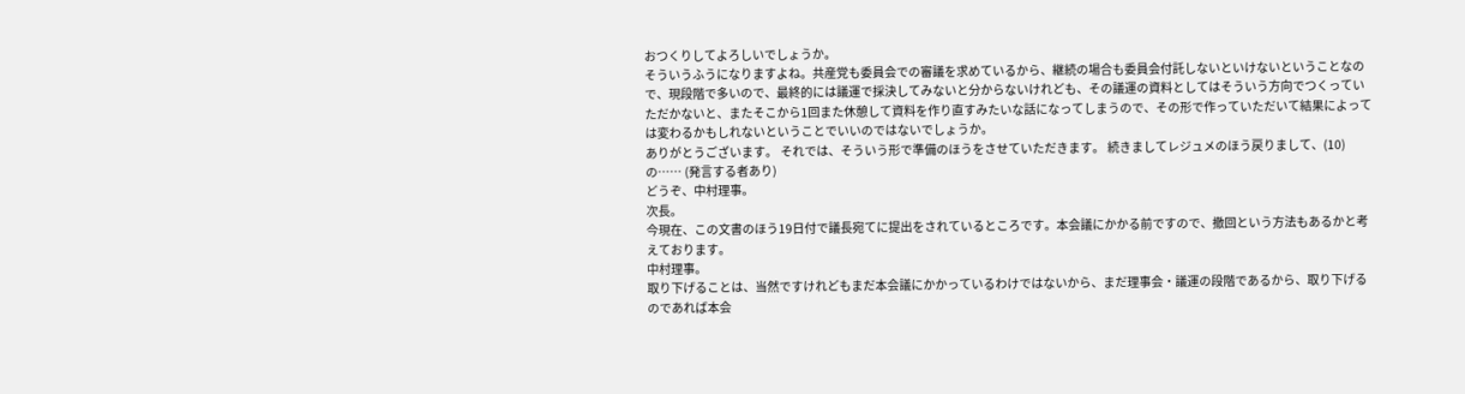おつくりしてよろしいでしょうか。
そういうふうになりますよね。共産党も委員会での審議を求めているから、継続の場合も委員会付託しないといけないということなので、現段階で多いので、最終的には議運で採決してみないと分からないけれども、その議運の資料としてはそういう方向でつくっていただかないと、またそこから1回また休憩して資料を作り直すみたいな話になってしまうので、その形で作っていただいて結果によっては変わるかもしれないということでいいのではないでしょうか。
ありがとうございます。 それでは、そういう形で準備のほうをさせていただきます。 続きましてレジュメのほう戻りまして、(10)の…… (発言する者あり)
どうぞ、中村理事。
次長。
今現在、この文書のほう19日付で議長宛てに提出をされているところです。本会議にかかる前ですので、撤回という方法もあるかと考えております。
中村理事。
取り下げることは、当然ですけれどもまだ本会議にかかっているわけではないから、まだ理事会・議運の段階であるから、取り下げるのであれば本会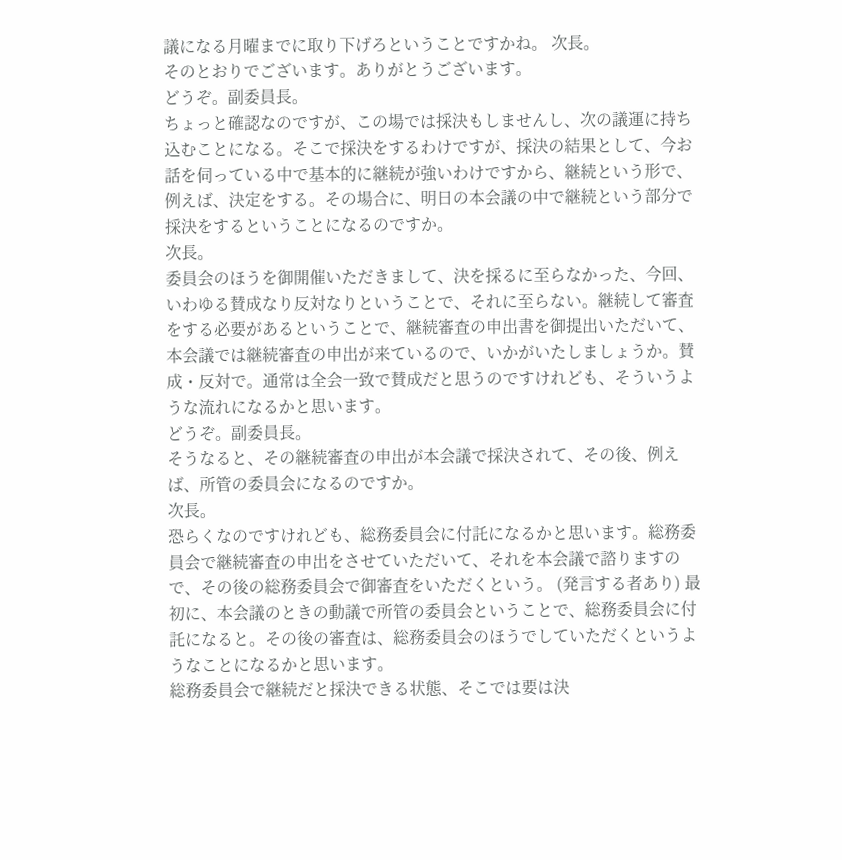議になる月曜までに取り下げろということですかね。 次長。
そのとおりでございます。ありがとうございます。
どうぞ。副委員長。
ちょっと確認なのですが、この場では採決もしませんし、次の議運に持ち込むことになる。そこで採決をするわけですが、採決の結果として、今お話を伺っている中で基本的に継続が強いわけですから、継続という形で、例えば、決定をする。その場合に、明日の本会議の中で継続という部分で採決をするということになるのですか。
次長。
委員会のほうを御開催いただきまして、決を採るに至らなかった、今回、いわゆる賛成なり反対なりということで、それに至らない。継続して審査をする必要があるということで、継続審査の申出書を御提出いただいて、本会議では継続審査の申出が来ているので、いかがいたしましょうか。賛成・反対で。通常は全会一致で賛成だと思うのですけれども、そういうような流れになるかと思います。
どうぞ。副委員長。
そうなると、その継続審査の申出が本会議で採決されて、その後、例えば、所管の委員会になるのですか。
次長。
恐らくなのですけれども、総務委員会に付託になるかと思います。総務委員会で継続審査の申出をさせていただいて、それを本会議で諮りますので、その後の総務委員会で御審査をいただくという。 (発言する者あり) 最初に、本会議のときの動議で所管の委員会ということで、総務委員会に付託になると。その後の審査は、総務委員会のほうでしていただくというようなことになるかと思います。
総務委員会で継続だと採決できる状態、そこでは要は決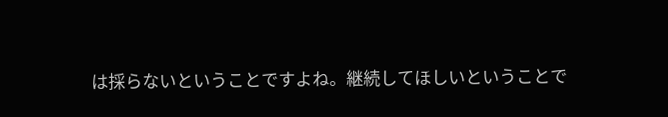は採らないということですよね。継続してほしいということで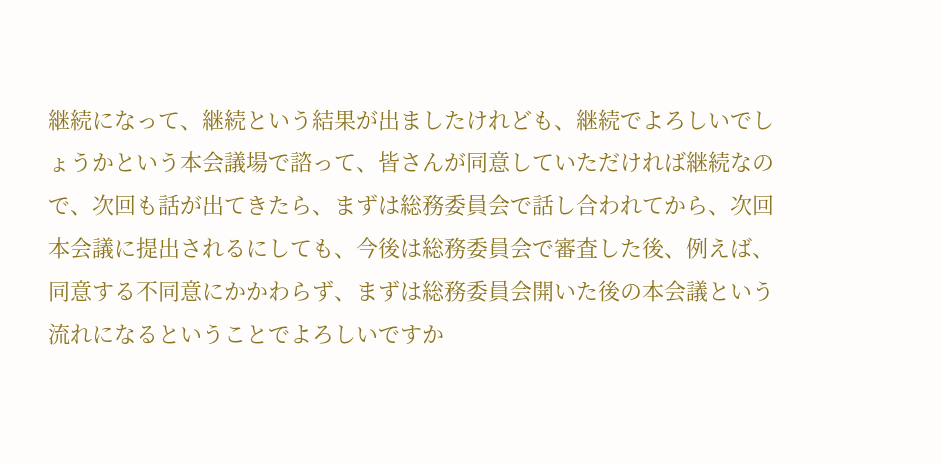継続になって、継続という結果が出ましたけれども、継続でよろしいでしょうかという本会議場で諮って、皆さんが同意していただければ継続なので、次回も話が出てきたら、まずは総務委員会で話し合われてから、次回本会議に提出されるにしても、今後は総務委員会で審査した後、例えば、同意する不同意にかかわらず、まずは総務委員会開いた後の本会議という流れになるということでよろしいですか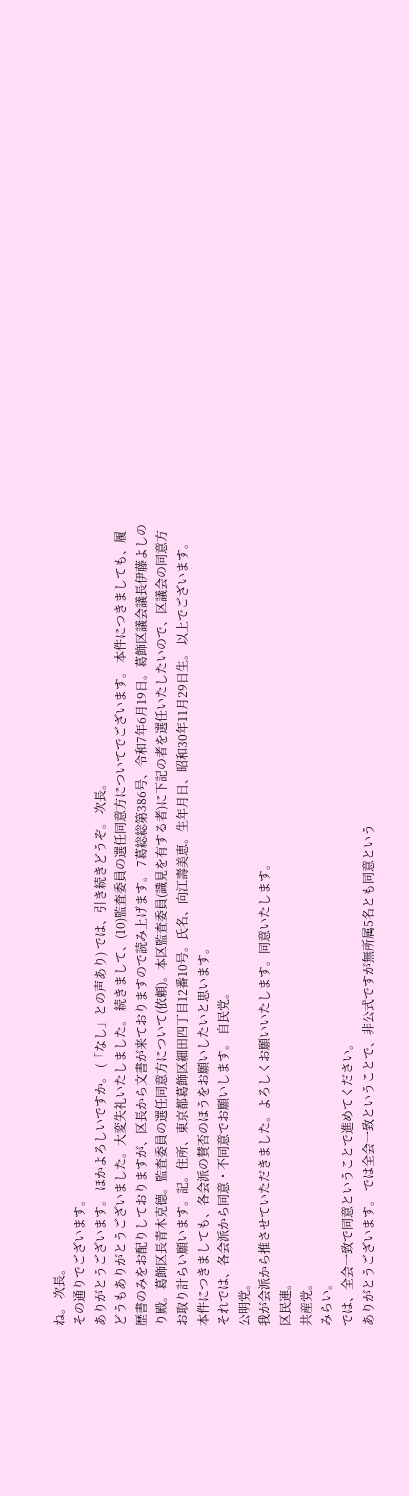ね。 次長。
その通りでございます。
ありがとうございます。 ほかよろしいですか。 (「なし」との声あり) では、引き続きどうぞ。 次長。
どうもありがとうございました。大変失礼いたしました。 続きまして、(10)監査委員の選任同意方についてでございます。 本件につきましても、履歴書のみをお配りしておりますが、区長から文書が来ておりますので読み上げます。 7葛総総第386号、令和7年6月19日。葛飾区議会議長伊藤よしのり殿。葛飾区長青木克德。監査委員の選任同意方について(依頼)。本区監査委員(識見を有する者)に下記の者を選任いたしたいので、区議会の同意方お取り計らい願います。記。住所、東京都葛飾区細田四丁目12番10号。氏名、向江壽美恵。生年月日、昭和30年11月29日生。 以上でございます。 本件につきましても、各会派の賛否のほうをお願いしたいと思います。
それでは、各会派から同意・不同意でお願いします。 自民党。
公明党。
我が会派から推させていただきました。よろしくお願いいたします。同意いたします。
区民連。
共産党。
みらい。
では、全会一致で同意ということで進めてください。
ありがとうございます。 では全会一致ということで、非公式ですが無所属5名とも同意という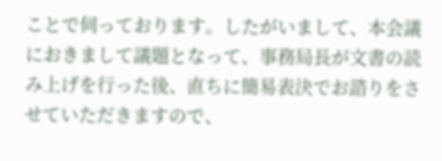ことで伺っております。したがいまして、本会議におきまして議題となって、事務局長が文書の読み上げを行った後、直ちに簡易表決でお諮りをさせていただきますので、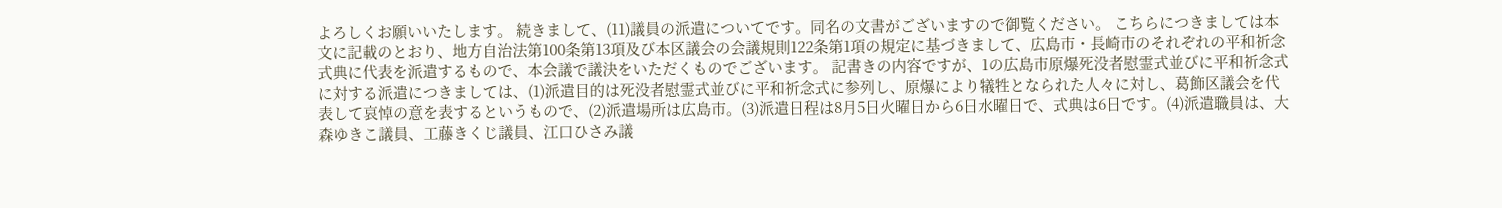よろしくお願いいたします。 続きまして、(11)議員の派遣についてです。同名の文書がございますので御覧ください。 こちらにつきましては本文に記載のとおり、地方自治法第100条第13項及び本区議会の会議規則122条第1項の規定に基づきまして、広島市・長崎市のそれぞれの平和祈念式典に代表を派遣するもので、本会議で議決をいただくものでございます。 記書きの内容ですが、1の広島市原爆死没者慰霊式並びに平和祈念式に対する派遣につきましては、(1)派遣目的は死没者慰霊式並びに平和祈念式に参列し、原爆により犠牲となられた人々に対し、葛飾区議会を代表して哀悼の意を表するというもので、(2)派遣場所は広島市。(3)派遣日程は8月5日火曜日から6日水曜日で、式典は6日です。(4)派遣職員は、大森ゆきこ議員、工藤きくじ議員、江口ひさみ議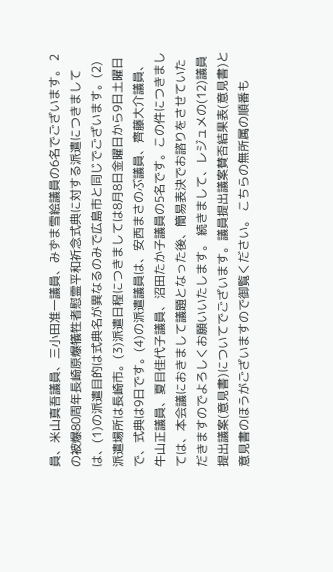員、米山真吾議員、三小田准一議員、みずま雪絵議員の6名でございます。 2の被爆80周年長崎原爆犠牲者慰霊平和祈念式典に対する派遣につきましては、(1)の派遣目的は式典名が異なるのみで広島市と同じでございます。(2)派遣場所は長崎市。(3)派遣日程につきましては8月8日金曜日から9日土曜日で、式典は9日です。(4)の派遣議員は、安西まさのぶ議員、齊藤大介議員、牛山正議員、夏目佳代子議員、沼田たか子議員の5名です。この件につきましては、本会議におきまして議題となった後、簡易表決でお諮りをさせていただきますのでよろしくお願いいたします。 続きまして、レジュメの(12)議員提出議案(意見書)についてでございます。議員提出議案賛否結果表(意見書)と意見書のほうがございますので御覧ください。 こちらの無所属の順番も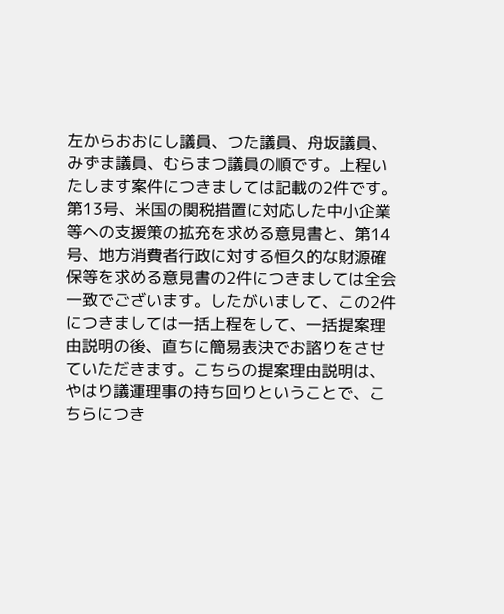左からおおにし議員、つた議員、舟坂議員、みずま議員、むらまつ議員の順です。上程いたします案件につきましては記載の2件です。 第13号、米国の関税措置に対応した中小企業等への支援策の拡充を求める意見書と、第14号、地方消費者行政に対する恒久的な財源確保等を求める意見書の2件につきましては全会一致でございます。したがいまして、この2件につきましては一括上程をして、一括提案理由説明の後、直ちに簡易表決でお諮りをさせていただきます。こちらの提案理由説明は、やはり議運理事の持ち回りということで、こちらにつき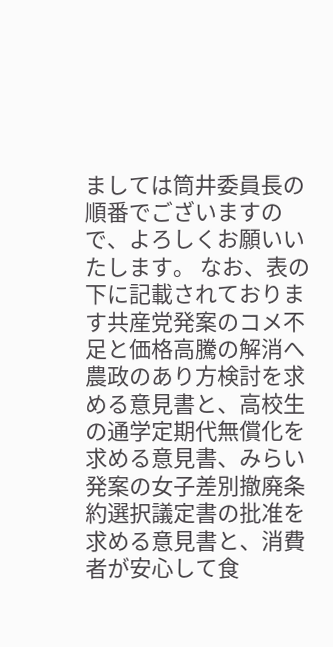ましては筒井委員長の順番でございますので、よろしくお願いいたします。 なお、表の下に記載されております共産党発案のコメ不足と価格高騰の解消へ農政のあり方検討を求める意見書と、高校生の通学定期代無償化を求める意見書、みらい発案の女子差別撤廃条約選択議定書の批准を求める意見書と、消費者が安心して食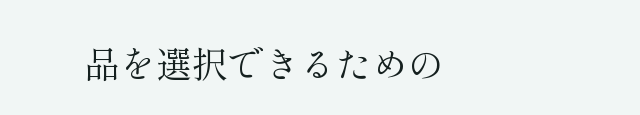品を選択できるための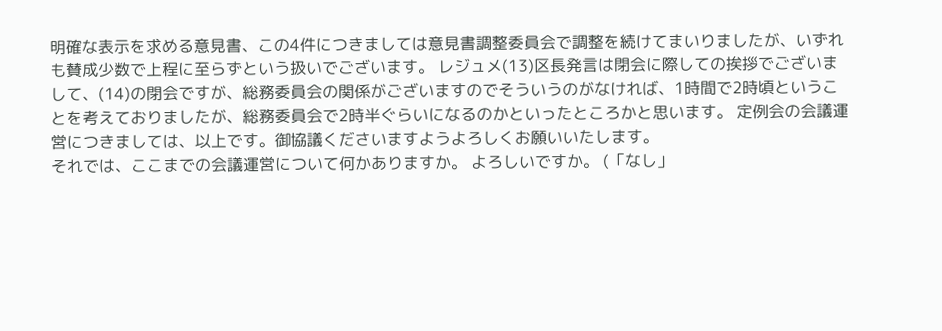明確な表示を求める意見書、この4件につきましては意見書調整委員会で調整を続けてまいりましたが、いずれも賛成少数で上程に至らずという扱いでございます。 レジュメ(13)区長発言は閉会に際しての挨拶でございまして、(14)の閉会ですが、総務委員会の関係がございますのでそういうのがなければ、1時間で2時頃ということを考えておりましたが、総務委員会で2時半ぐらいになるのかといったところかと思います。 定例会の会議運営につきましては、以上です。御協議くださいますようよろしくお願いいたします。
それでは、ここまでの会議運営について何かありますか。 よろしいですか。 (「なし」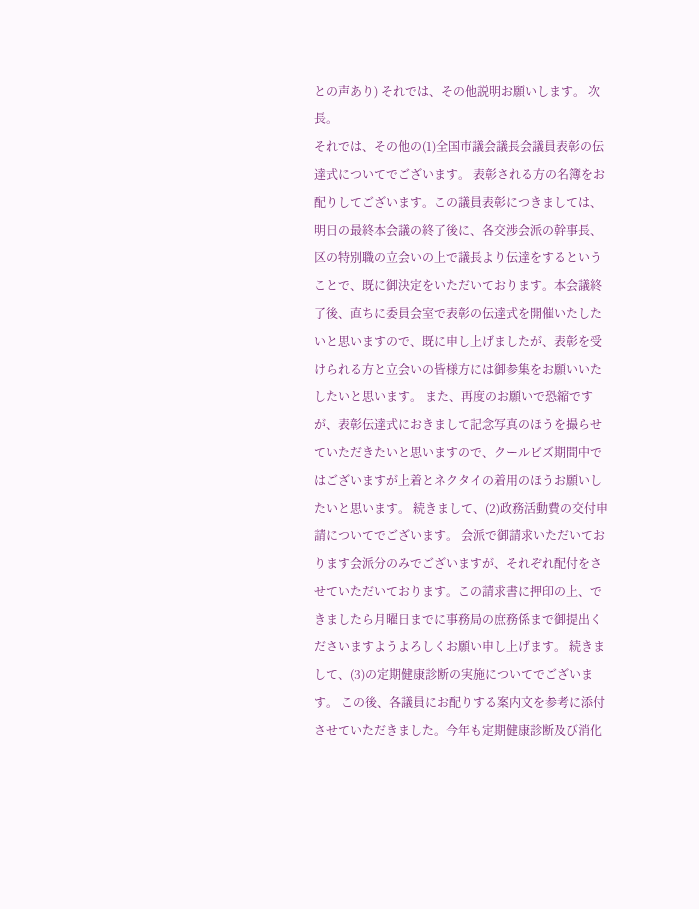との声あり) それでは、その他説明お願いします。 次長。
それでは、その他の(1)全国市議会議長会議員表彰の伝達式についてでございます。 表彰される方の名簿をお配りしてございます。この議員表彰につきましては、明日の最終本会議の終了後に、各交渉会派の幹事長、区の特別職の立会いの上で議長より伝達をするということで、既に御決定をいただいております。本会議終了後、直ちに委員会室で表彰の伝達式を開催いたしたいと思いますので、既に申し上げましたが、表彰を受けられる方と立会いの皆様方には御参集をお願いいたしたいと思います。 また、再度のお願いで恐縮ですが、表彰伝達式におきまして記念写真のほうを撮らせていただきたいと思いますので、クールビズ期間中ではございますが上着とネクタイの着用のほうお願いしたいと思います。 続きまして、(2)政務活動費の交付申請についてでございます。 会派で御請求いただいております会派分のみでございますが、それぞれ配付をさせていただいております。この請求書に押印の上、できましたら月曜日までに事務局の庶務係まで御提出くださいますようよろしくお願い申し上げます。 続きまして、(3)の定期健康診断の実施についてでございます。 この後、各議員にお配りする案内文を参考に添付させていただきました。今年も定期健康診断及び消化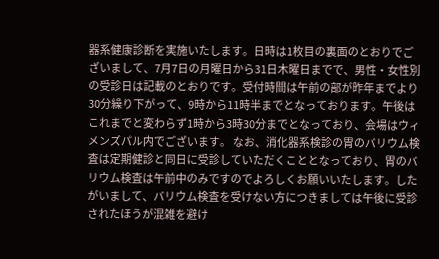器系健康診断を実施いたします。日時は1枚目の裏面のとおりでございまして、7月7日の月曜日から31日木曜日までで、男性・女性別の受診日は記載のとおりです。受付時間は午前の部が昨年までより30分繰り下がって、9時から11時半までとなっております。午後はこれまでと変わらず1時から3時30分までとなっており、会場はウィメンズパル内でございます。 なお、消化器系検診の胃のバリウム検査は定期健診と同日に受診していただくこととなっており、胃のバリウム検査は午前中のみですのでよろしくお願いいたします。したがいまして、バリウム検査を受けない方につきましては午後に受診されたほうが混雑を避け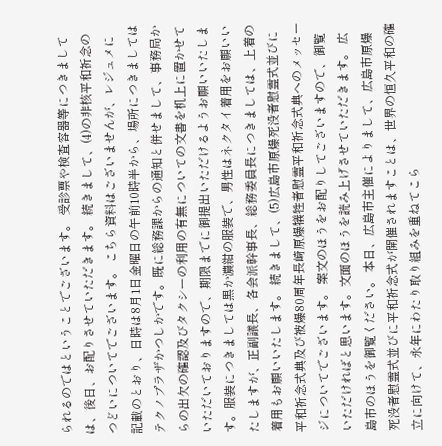られるのではということでございます。 受診票や検査容器等につきましては、後日、お配りさせていただきます。 続きまして、(4)の非核平和祈念のつどいについてでございます。 こちら資料はございませんが、レジュメに記載のとおり、日時は8月1日金曜日の午前10時半から、場所につきましてはテクノプラザかつしかです。既に総務課からの通知と併せまして、事務局からの出欠の確認及びタクシーの利用の有無についての文書を机上に置かせていただいておりますので、期限までに御提出いただけるようお願いいたします。服装につきましては黒か濃紺の服装で、男性はネクタイ着用をお願いいたしますが、正副議長、各会派幹事長、総務委員長につきましては、上着の着用もお願いいたします。 続きまして、(5)広島市原爆死没者慰霊式並びに平和祈念式典及び被爆80周年長崎原爆犠牲者慰霊平和祈念式典へのメッセージについてでございます。 案文のほうをお配りしてございますので、御覧いただければと思います。文面のほうを読み上げさせていただきます。 広島市のほうを御覧ください。 本日、広島市主催によりまして、広島市原爆死没者慰霊式並びに平和祈念式が開催されますことは、世界の恒久平和の確立に向けて、永年にわたり取り組みを重ねてこら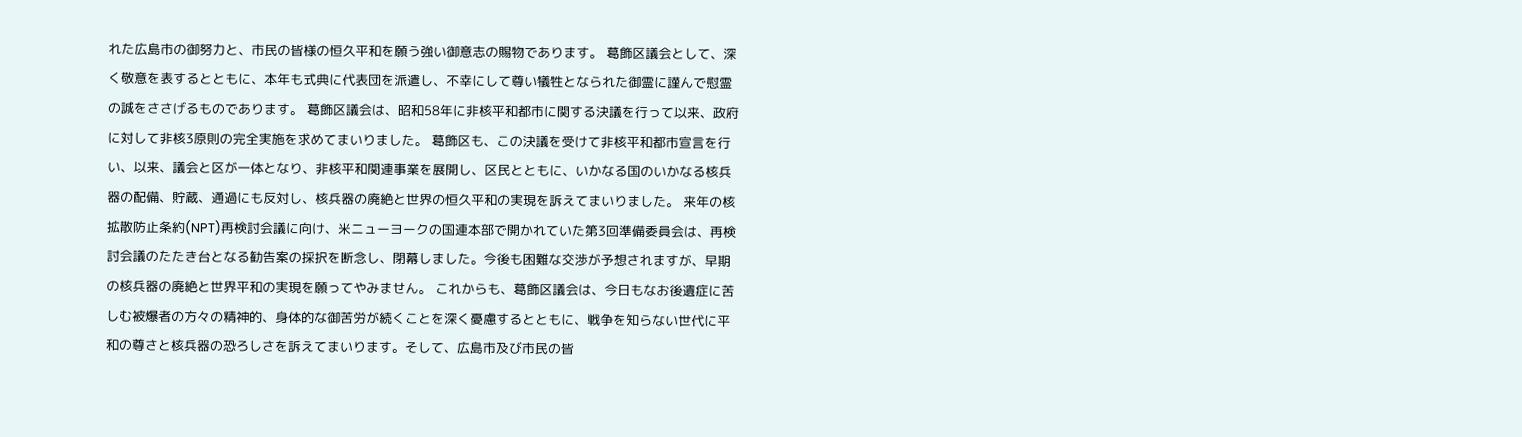れた広島市の御努力と、市民の皆様の恒久平和を願う強い御意志の賜物であります。 葛飾区議会として、深く敬意を表するとともに、本年も式典に代表団を派遣し、不幸にして尊い犠牲となられた御霊に謹んで慰霊の誠をささげるものであります。 葛飾区議会は、昭和58年に非核平和都市に関する決議を行って以来、政府に対して非核3原則の完全実施を求めてまいりました。 葛飾区も、この決議を受けて非核平和都市宣言を行い、以来、議会と区が一体となり、非核平和関連事業を展開し、区民とともに、いかなる国のいかなる核兵器の配備、貯蔵、通過にも反対し、核兵器の廃絶と世界の恒久平和の実現を訴えてまいりました。 来年の核拡散防止条約(NPT)再検討会議に向け、米ニューヨークの国連本部で開かれていた第3回準備委員会は、再検討会議のたたき台となる勧告案の採択を断念し、閉幕しました。今後も困難な交渉が予想されますが、早期の核兵器の廃絶と世界平和の実現を願ってやみません。 これからも、葛飾区議会は、今日もなお後遺症に苦しむ被爆者の方々の精神的、身体的な御苦労が続くことを深く憂慮するとともに、戦争を知らない世代に平和の尊さと核兵器の恐ろしさを訴えてまいります。そして、広島市及び市民の皆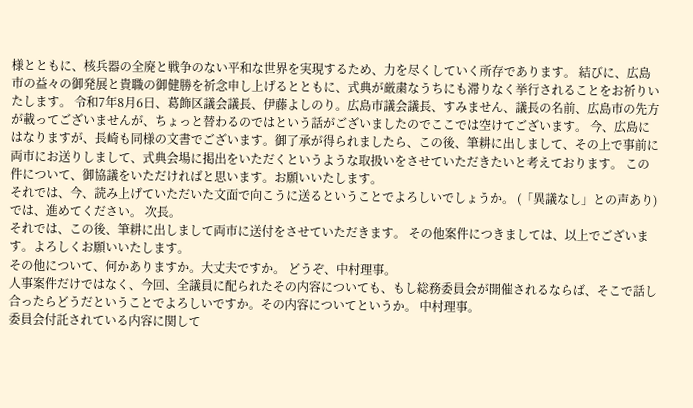様とともに、核兵器の全廃と戦争のない平和な世界を実現するため、力を尽くしていく所存であります。 結びに、広島市の益々の御発展と貴職の御健勝を祈念申し上げるとともに、式典が厳粛なうちにも滞りなく挙行されることをお祈りいたします。 令和7年8月6日、葛飾区議会議長、伊藤よしのり。広島市議会議長、すみません、議長の名前、広島市の先方が載ってございませんが、ちょっと替わるのではという話がございましたのでここでは空けてございます。 今、広島にはなりますが、長崎も同様の文書でございます。御了承が得られましたら、この後、筆耕に出しまして、その上で事前に両市にお送りしまして、式典会場に掲出をいただくというような取扱いをさせていただきたいと考えております。 この件について、御協議をいただければと思います。お願いいたします。
それでは、今、読み上げていただいた文面で向こうに送るということでよろしいでしょうか。 (「異議なし」との声あり) では、進めてください。 次長。
それでは、この後、筆耕に出しまして両市に送付をさせていただきます。 その他案件につきましては、以上でございます。よろしくお願いいたします。
その他について、何かありますか。大丈夫ですか。 どうぞ、中村理事。
人事案件だけではなく、今回、全議員に配られたその内容についても、もし総務委員会が開催されるならば、そこで話し合ったらどうだということでよろしいですか。その内容についてというか。 中村理事。
委員会付託されている内容に関して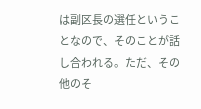は副区長の選任ということなので、そのことが話し合われる。ただ、その他のそ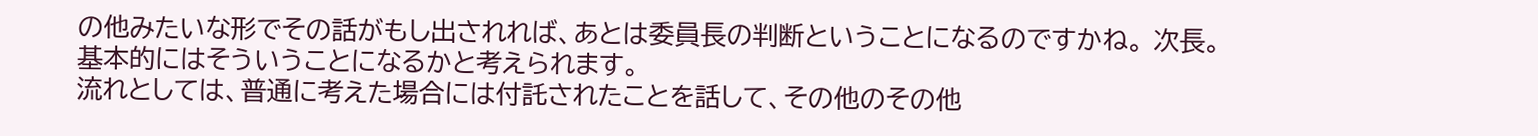の他みたいな形でその話がもし出されれば、あとは委員長の判断ということになるのですかね。 次長。
基本的にはそういうことになるかと考えられます。
流れとしては、普通に考えた場合には付託されたことを話して、その他のその他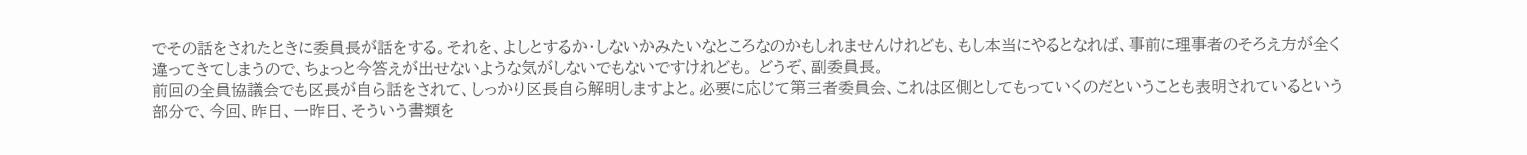でその話をされたときに委員長が話をする。それを、よしとするか・しないかみたいなところなのかもしれませんけれども、もし本当にやるとなれば、事前に理事者のそろえ方が全く違ってきてしまうので、ちょっと今答えが出せないような気がしないでもないですけれども。 どうぞ、副委員長。
前回の全員協議会でも区長が自ら話をされて、しっかり区長自ら解明しますよと。必要に応じて第三者委員会、これは区側としてもっていくのだということも表明されているという部分で、今回、昨日、一昨日、そういう書類を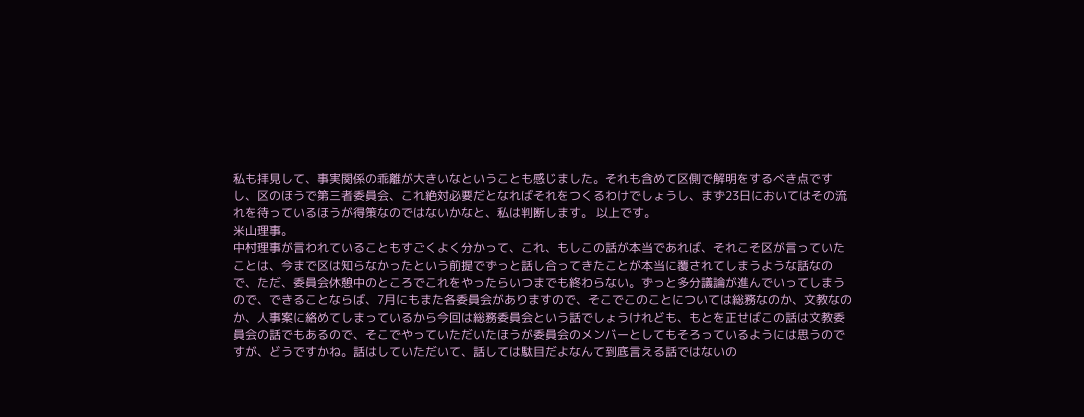私も拝見して、事実関係の乖離が大きいなということも感じました。それも含めて区側で解明をするべき点ですし、区のほうで第三者委員会、これ絶対必要だとなればそれをつくるわけでしょうし、まず23日においてはその流れを待っているほうが得策なのではないかなと、私は判断します。 以上です。
米山理事。
中村理事が言われていることもすごくよく分かって、これ、もしこの話が本当であれば、それこそ区が言っていたことは、今まで区は知らなかったという前提でずっと話し合ってきたことが本当に覆されてしまうような話なので、ただ、委員会休憩中のところでこれをやったらいつまでも終わらない。ずっと多分議論が進んでいってしまうので、できることならば、7月にもまた各委員会がありますので、そこでこのことについては総務なのか、文教なのか、人事案に絡めてしまっているから今回は総務委員会という話でしょうけれども、もとを正せばこの話は文教委員会の話でもあるので、そこでやっていただいたほうが委員会のメンバーとしてもそろっているようには思うのですが、どうですかね。話はしていただいて、話しては駄目だよなんて到底言える話ではないの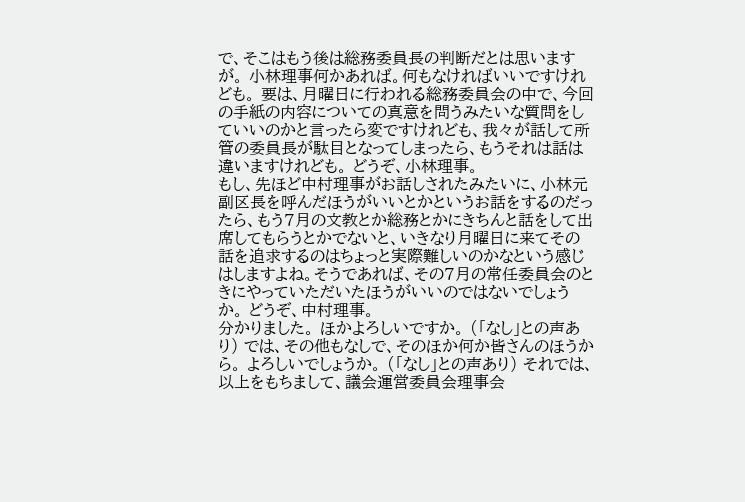で、そこはもう後は総務委員長の判断だとは思いますが。 小林理事何かあれば。何もなければいいですけれども。 要は、月曜日に行われる総務委員会の中で、今回の手紙の内容についての真意を問うみたいな質問をしていいのかと言ったら変ですけれども、我々が話して所管の委員長が駄目となってしまったら、もうそれは話は違いますけれども。 どうぞ、小林理事。
もし、先ほど中村理事がお話しされたみたいに、小林元副区長を呼んだほうがいいとかというお話をするのだったら、もう7月の文教とか総務とかにきちんと話をして出席してもらうとかでないと、いきなり月曜日に来てその話を追求するのはちょっと実際難しいのかなという感じはしますよね。そうであれば、その7月の常任委員会のときにやっていただいたほうがいいのではないでしょうか。 どうぞ、中村理事。
分かりました。 ほかよろしいですか。 (「なし」との声あり) では、その他もなしで、そのほか何か皆さんのほうから。 よろしいでしょうか。 (「なし」との声あり) それでは、以上をもちまして、議会運営委員会理事会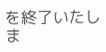を終了いたしま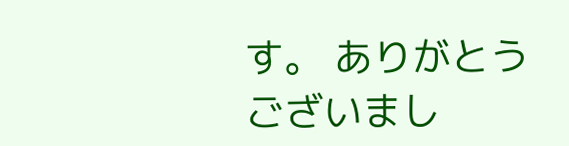す。 ありがとうございまし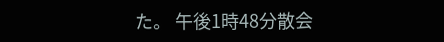た。 午後1時48分散会